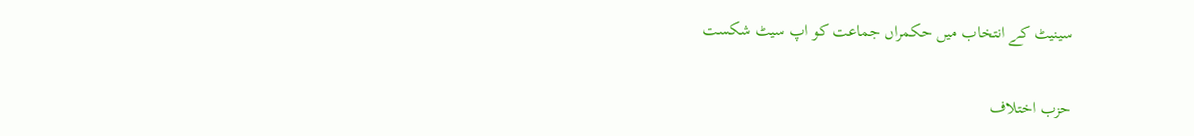سینیٹ کے انتخاب میں حکمراں جماعت کو اپ سیٹ شکست

حزب اختلاف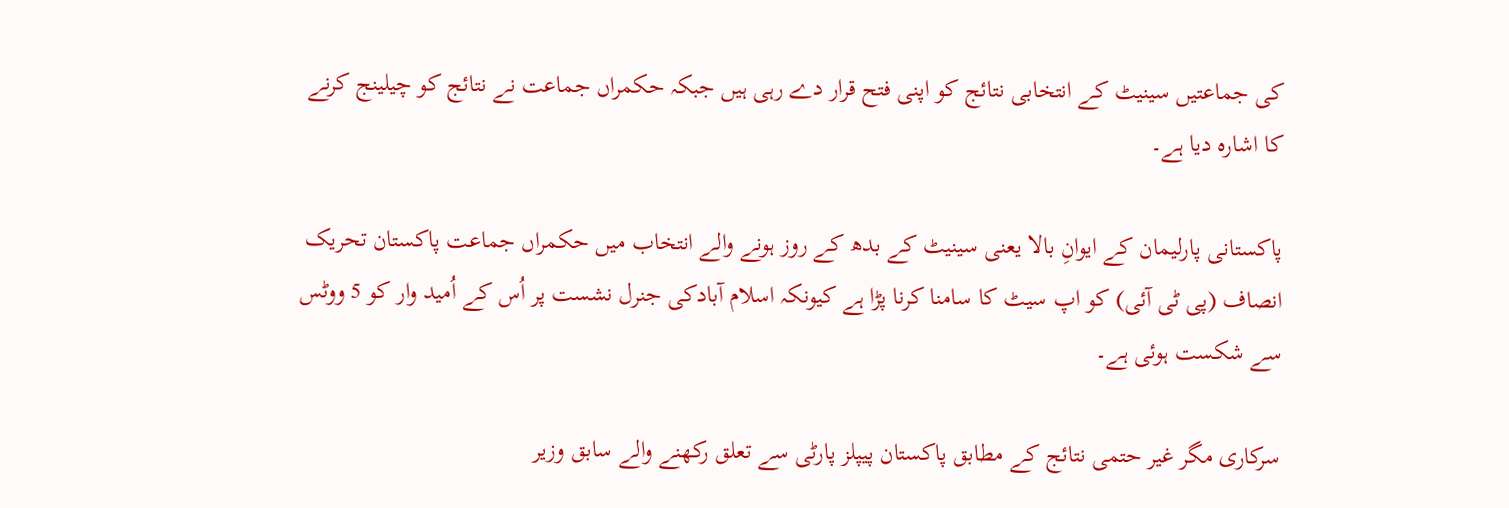کی جماعتیں سینیٹ کے انتخابی نتائج کو اپنی فتح قرار دے رہی ہیں جبکہ حکمراں جماعت نے نتائج کو چیلینج کرنے کا اشارہ دیا ہے۔

پاکستانی پارلیمان کے ایوانِ بالا یعنی سینیٹ کے بدھ کے روز ہونے والے انتخاب میں حکمراں جماعت پاکستان تحریک انصاف (پی ٹی آئی) کو اپ سیٹ کا سامنا کرنا پڑا ہے کیونکہ اسلام آبادکی جنرل نشست پر اُس کے اُمید وار کو 5 ووٹس سے شکست ہوئی ہے۔

سرکاری مگر غیر حتمی نتائج کے مطابق پاکستان پیپلز پارٹی سے تعلق رکھنے والے سابق وزیر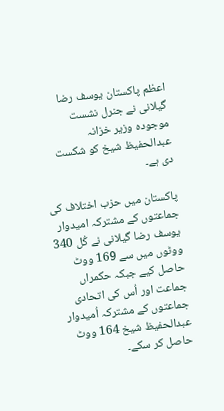اعظم پاکستان یوسف رضا گیلانی نے جنرل نشست موجودہ وزیر خزانہ عبدالحفیظ شیخ کو شکست دی ہے۔

پاکستان میں حزب اختلاف کی جماعتوں کے مشترکہ امیدوار یوسف رضا گیلانی نے کُل 340 ووٹوں میں سے 169 ووٹ حاصل کیے جبکہ حکمراں جماعت اور اُس کی اتحادی جماعتوں کے مشترکہ اُمیدوار عبدالحفیظ شیخ 164 ووٹ حاصل کر سکے۔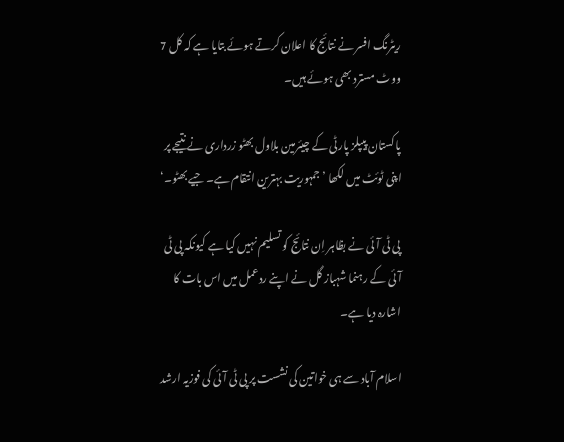ریٹرنگ افسر نے نتائج کا اعلان کرتے ہوئے بتایا ہے کہ کل 7 ووٹ مسترد بھی ہوئے ہیں۔

پاکستان پیپلز پارٹی کے چیئرمین بلاول بھٹو زرداری نے نتیجے پر اپنی ٹوئٹ میں لکھا ’جمہوریت بہترین انتقام ہے۔ جیے بھٹو۔‘

پی ٹی آئی نے بظاہر اِن نتائج کو تسلیم نہیں کیا ہے کیونکہ پی ٹی آئی کے رہنما شہباز گل نے اپنے ردعمل میں اس بات کا اشارہ دیا ہے۔

اسلام آباد سے ہی خواتین کی نشست پر پی ٹی آئی کی فوزیہ ارشد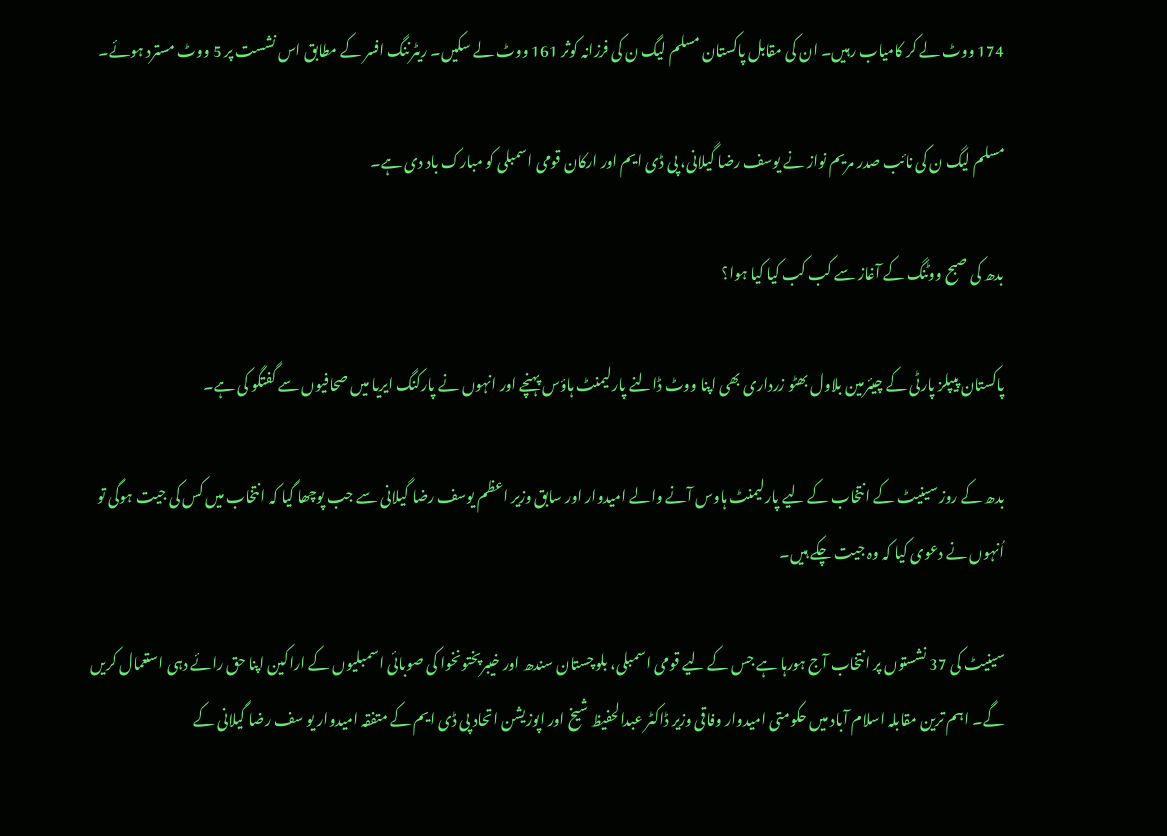174 ووٹ لے کر کامیاب رہیں۔ ان کی مقابل پاکستان مسلم لیگ ن کی فرزانہ کوثر 161 ووٹ لے سکیں۔ ریٹرننگ افسر کے مطابق اس نشست پر 5 ووٹ مسترد ہوئے۔

مسلم لیگ ن کی نائب صدر مریم نواز نے یوسف رضا گیلانی، پی ڈی ایم اور ارکان قومی اسمبلی کو مبارک باد دی ہے۔

بدھ کی صبح ووٹنگ کے آغاز سے کب کب کیا کیا ہوا؟

پاکستان پیپلز پارٹی کے چیئرمین بلاول بھٹو زرداری بھی اپنا ووٹ ڈالنے پارلیمنٹ ہاؤس پہنچے اور انہوں نے پارکنگ ایریا میں صحافیوں سے گفتگو کی ہے۔

بدھ کے روز سینیٹ کے انتخاب کے لیے پارلیمنٹ ہاوس آنے والے امیدوار اور سابق وزیر اعظم یوسف رضا گیلانی سے جب پوچھا گیا کہ انتخاب میں کس کی جیت ہوگی تو اُنہوں نے دعوی کیا کہ وہ جیت چکے ہیں۔

سینیٹ کی 37 نشستوں پر انتخاب آج ہورہا ہے جس کے لیے قومی اسمبلی، بلوچستان سندھ اور خیبرپختونخوا کی صوبائی اسمبلیوں کے اراکین اپنا حق رائے دہی استعمال کریں گے۔ اہم ترین مقابلہ اسلام آباد میں حکومتی امیدوار وفاقی وزیر ڈاکٹر عبدالحفیظ شیخ اور اپوزیشن اتحاد پی ڈی ایم کے متفقہ امیدوار یو سف رضا گیلانی کے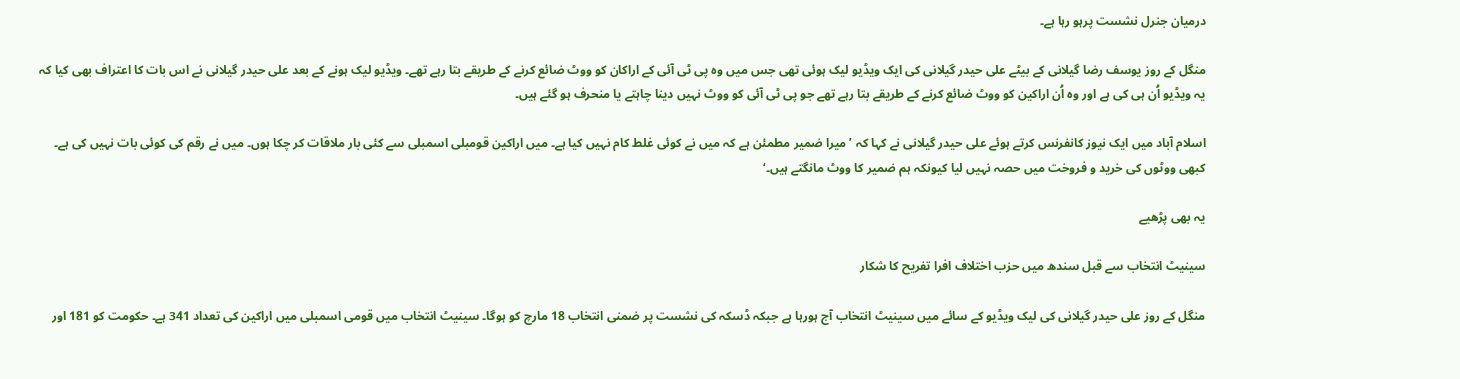درمیان جنرل نشست پرہو رہا ہے۔

منگل کے روز یوسف رضا گیلانی کے بیٹے علی حیدر گیلانی کی ایک ویڈیو لیک ہوئی تھی جس میں وہ پی ٹی آئی کے اراکان کو ووٹ ضائع کرنے کے طریقے بتا رہے تھے۔ ویڈیو لیک ہونے کے بعد علی حیدر گیلانی نے اس بات کا اعتراف بھی کیا کہ یہ ویڈیو اُن ہی کی ہے اور وہ اُن اراکین کو ووٹ ضائع کرنے کے طریقے بتا رہے تھے جو پی ٹی آئی کو ووٹ نہیں دینا چاہتے یا منحرف ہو گئے ہیں۔

اسلام آباد میں ایک نیوز کانفرنس کرتے ہوئے علی حیدر گیلانی نے کہا کہ ’میرا ضمیر مطمئن ہے کہ میں نے کوئی غلط کام نہیں کیا ہے۔ میں اراکین قومبلی اسمبلی سے کئی بار ملاقات کر چکا ہوں۔ میں نے رقم کی کوئی بات نہیں کی ہے۔ کبھی ووٹوں کی خرید و فروخت میں حصہ نہیں لیا کیونکہ ہم ضمیر کا ووٹ مانگتے ہیں۔‘

یہ بھی پڑھیے

سینیٹ انتخاب سے قبل سندھ میں حزب اختلاف افرا تفریح کا شکار

منگل کے روز علی حیدر گیلانی کی لیک ویڈیو کے سائے میں سینیٹ انتخاب آج ہورہا ہے جبکہ ڈسکہ کی نشست پر ضمنی انتخاب 18 مارچ کو ہوگا۔ سینیٹ انتخاب میں قومی اسمبلی میں اراکین کی تعداد 341 ہے۔ حکومت کو 181 اور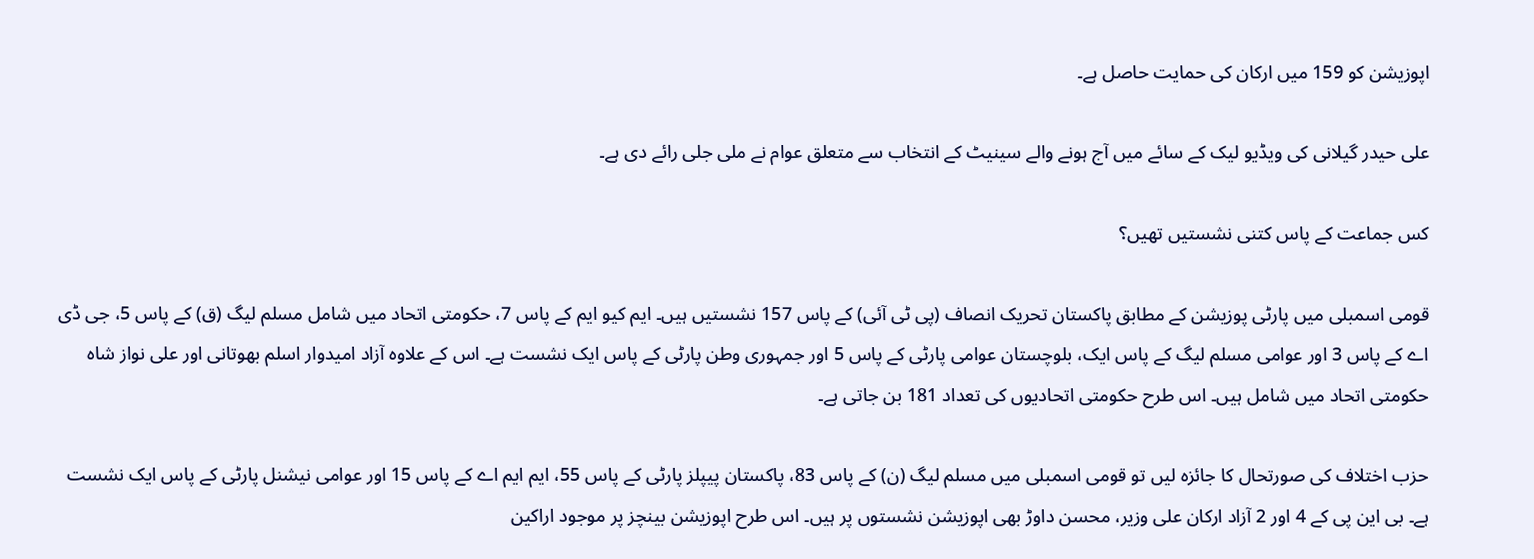اپوزیشن کو 159 میں ارکان کی حمایت حاصل ہے۔

علی حیدر گیلانی کی ویڈیو لیک کے سائے میں آج ہونے والے سینیٹ کے انتخاب سے متعلق عوام نے ملی جلی رائے دی ہے۔

کس جماعت کے پاس کتنی نشستیں تھیں؟

قومی اسمبلی میں پارٹی پوزیشن کے مطابق پاکستان تحریک انصاف (پی ٹی آئی) کے پاس 157 نشستیں ہیں۔ ایم کیو ایم کے پاس 7، حکومتی اتحاد میں شامل مسلم لیگ (ق) کے پاس 5، جی ڈی اے کے پاس 3 اور عوامی مسلم لیگ کے پاس ایک، بلوچستان عوامی پارٹی کے پاس 5 اور جمہوری وطن پارٹی کے پاس ایک نشست ہے۔ اس کے علاوہ آزاد امیدوار اسلم بھوتانی اور علی نواز شاہ حکومتی اتحاد میں شامل ہیں۔ اس طرح حکومتی اتحادیوں کی تعداد 181 بن جاتی ہے۔

حزب اختلاف کی صورتحال کا جائزہ لیں تو قومی اسمبلی میں مسلم لیگ (ن) کے پاس 83، پاکستان پیپلز پارٹی کے پاس 55، ایم ایم اے کے پاس 15 اور عوامی نیشنل پارٹی کے پاس ایک نشست ہے۔ بی این پی کے 4 اور 2 آزاد ارکان علی وزیر، محسن داوڑ بھی اپوزیشن نشستوں پر ہیں۔ اس طرح اپوزیشن بینچز پر موجود اراکین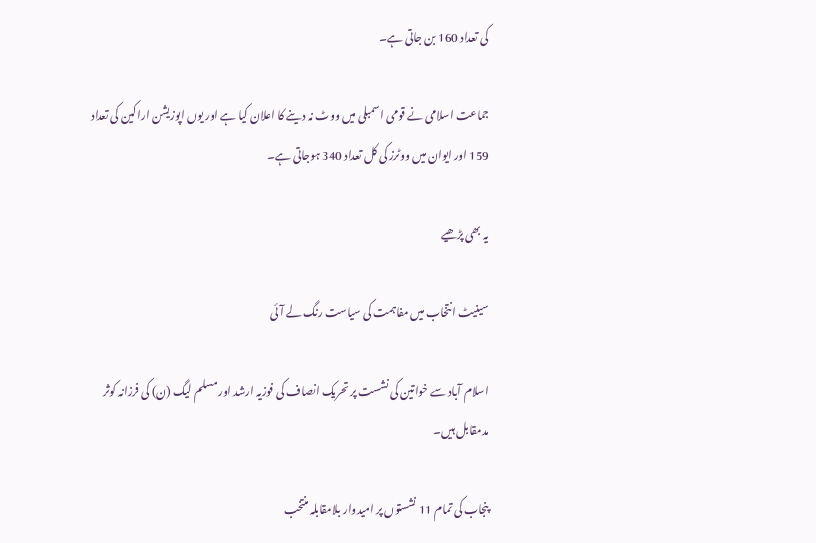کی تعداد 160 بن جاتی ہے۔

جماعت اسلامی نے قومی اسمبلی میں ووٹ نہ دینے کا اعلان کیا ہے اور یوں اپوزیشن اراکین کی تعداد 159 اور ایوان میں ووٹرز کی کل تعداد 340 ہوجاتی ہے۔

یہ بھی پڑھیے

سینیٹ انتخاب میں مفاہمت کی سیاست رنگ لے آئی

اسلام آباد سے خواتین کی نشست پر تحریک انصاف کی فوزیہ ارشد اور مسلم لیگ (ن) کی فرزانہ کوثر مدمقابل ہیں۔

پنجاب کی تمام 11 نشستوں پر امیدوار بلامقابلہ منتخب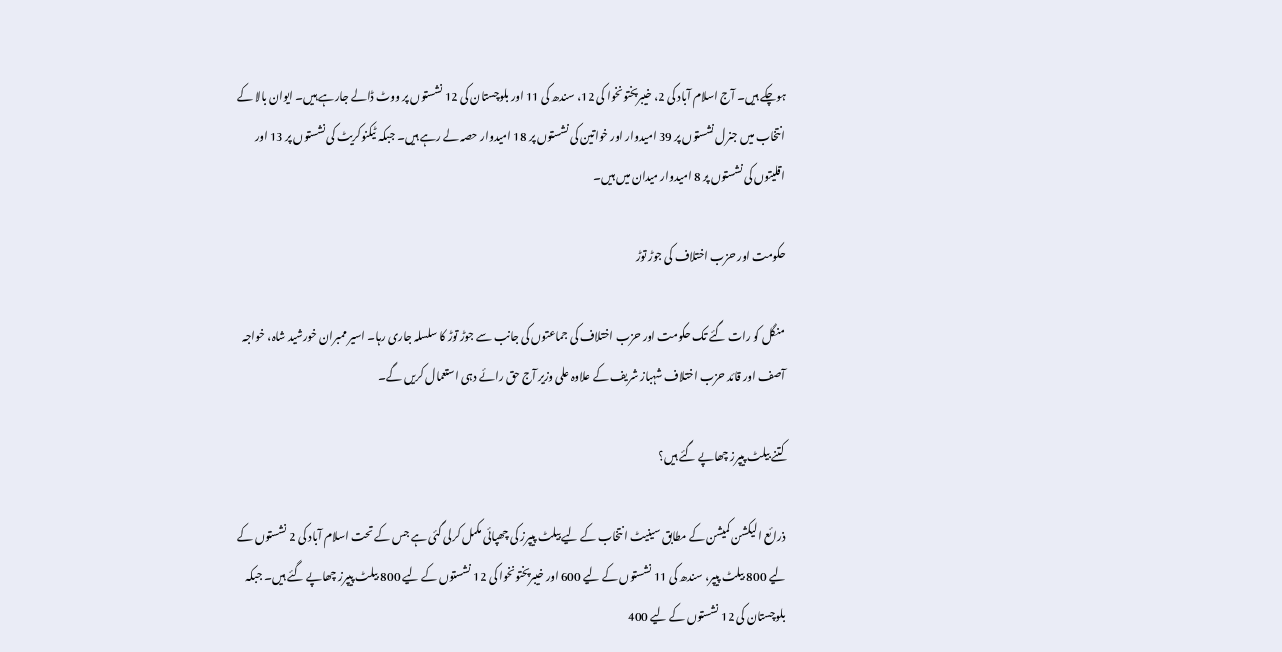ہوچکے ہیں۔ آج اسلام آباد کی 2، خیبرپختونخوا کی 12، سندھ کی 11 اور بلوچستان کی 12 نشستوں پر ووٹ ڈالے جارہے ہیں۔ ایوان بالا کے انتخاب میں جنرل نشستوں پر 39 امیدوار اور خواتین کی نشستوں پر 18 امیدوار حصہ لے رہے ہیں۔ جبکہ ٹیکنوکریٹ کی نشستوں پر 13 اور اقلیتوں کی نشستوں پر 8 امیدوار میدان میں ہیں۔

حکومت اور حزب اختلاف کی جوڑ توڑ

منگل کو رات گئے تک حکومت اور حزب اختلاف کی جماعتوں کی جانب سے جوڑ توڑ کا سلسلہ جاری رہا۔ اسیر ممبران خورشید شاہ، خواجہ آصف اور قائد حزب اختلاف شہباز شریف کے علاوہ علی وزیر آج حق رائے دہی استعمال کریں گے۔

کتنے بیلٹ پیپرز چھاپے گئے ہیں؟

ذرائع الیکشن کمیشن کے مطابق سینیٹ انتخاب کے لیے بیلٹ پیپرز کی چھپائی مکمل کرلی گئی ہے جس کے تحت اسلام آباد کی 2 نشستوں کے لیے 800 بیلٹ پیپر، سندھ کی 11 نشستوں کے لیے 600 اور خیبرپختونخوا کی 12 نشستوں کے لیے 800 بیلٹ پیپرز چھاپے گئے ہیں۔ جبکہ بلوچستان کی 12 نشستوں کے لیے 400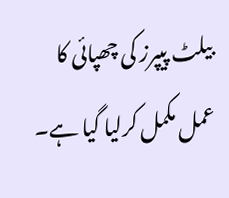بیلٹ پیپرز کی چھپائی کا عمل مکمل کرلیا گیا ہے۔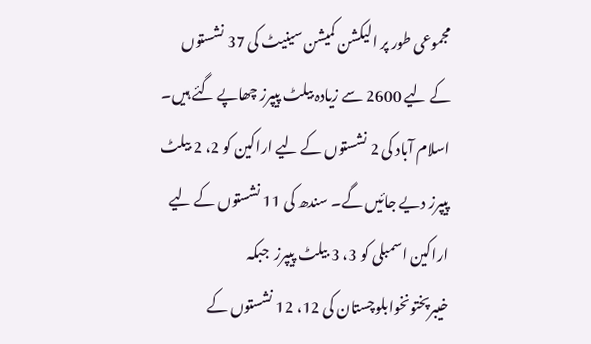مجموعی طور پر الیکشن کمیشن سینیٹ کی 37 نشستوں کے لیے 2600 سے زیادہ بیلٹ پیپرز چھاپے گئے ہیں۔ اسلام آباد کی 2 نشستوں کے لیے اراکین کو 2، 2 بیلٹ پیپرز دیے جائیں گے۔ سندھ کی 11 نشستوں کے لیے اراکین اسمبلی کو 3، 3 بیلٹ پیپرز  جبکہ خیبرپختونخوابلوچستان کی 12، 12 نشستوں کے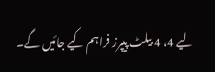لیے 4، 4 بیلٹ پیپرز فراہم کیے جائیں گے۔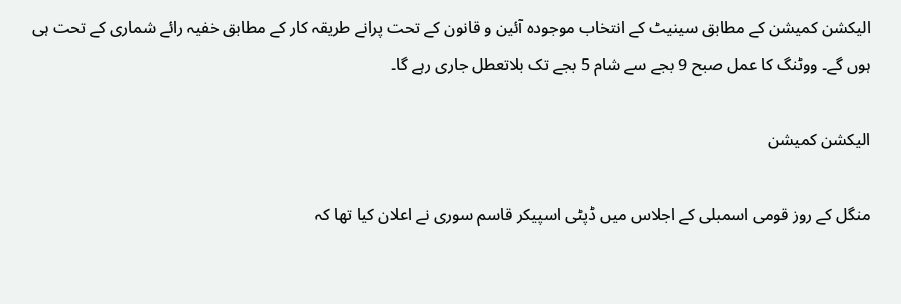الیکشن کمیشن کے مطابق سینیٹ کے انتخاب موجودہ آئین و قانون کے تحت پرانے طریقہ کار کے مطابق خفیہ رائے شماری کے تحت ہی ہوں گے۔ ووٹنگ کا عمل صبح 9 بجے سے شام 5 بجے تک بلاتعطل جاری رہے گا۔

الیکشن کمیشن

منگل کے روز قومی اسمبلی کے اجلاس میں ڈپٹی اسپیکر قاسم سوری نے اعلان کیا تھا کہ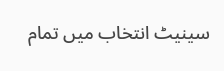سینیٹ انتخاب میں تمام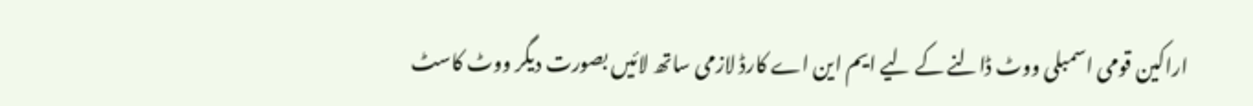اراکین قومی اسمبلی ووٹ ڈالنے کے لیے ایم این اے کارڈ لازمی ساتھ لائیں بصورت دیگر ووٹ کاسٹ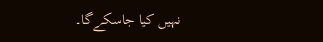نہیں کیا جاسکےگا۔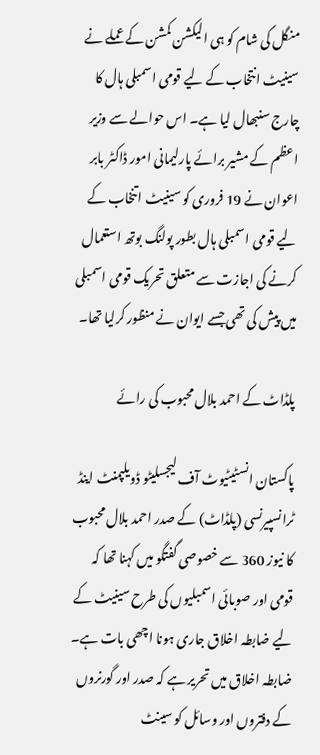منگل کی شام کو ہی الیکشن کمشن کے عملے نے سینیٹ انتخاب کے لیے قومی اسمبلی ہال کا چارج سنبھال لیا ہے۔ اس حوالے سے وزیر اعظم کے مشیر برائے پارلیمانی امور ڈاکٹر بابر اعوان نے 19 فروری کو سینیٹ اتنخاب کے لیے قومی اسمبلی ہال بطور پولنگ بوتھ استعمال کرنے کی اجازت سے متعلق تحریک قومی اسمبلی میں پیش کی تھی جسے ایوان نے منظور کرلیا تھا۔

پلڈاٹ کے احمد بلال محبوب کی رائے

پاکستان انسٹیٹیوٹ آف لیجسلیٹو ڈویلپمنٹ اینڈ ٹرانسپیرنسی (پلڈاٹ) کے صدر احمد بلال محبوب کا نیوز 360 سے خصوصی گفتگو میں کہنا تھا کہ قومی اور صوبائی اسمبلیوں کی طرح سینیٹ کے لیے ضابطہ اخلاق جاری ہونا اچھی بات ہے۔ ضابطہ اخلاق میں تحریر ہے کہ صدر اور گورنروں کے دفتروں اور وسائل کو سینٹ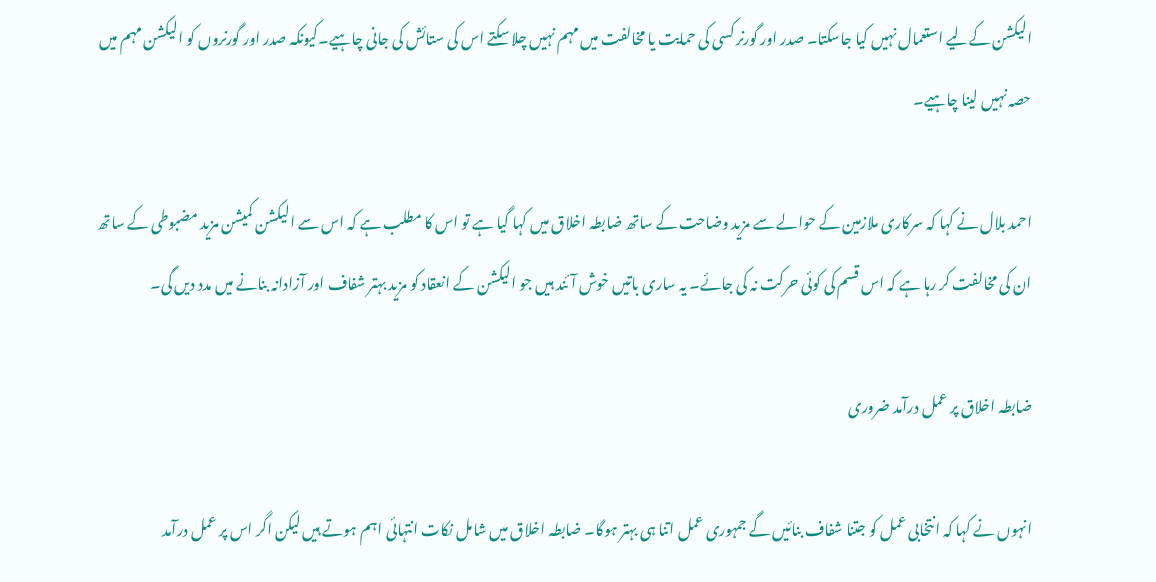الیکشن کےلیے استعمال نہیں کیا جاسکتا۔ صدر اور گورنر کسی کی حمایت یا مخالفت میں مہم نہیں چلا سکتے اس کی ستائش کی جانی چاہیے۔کیونکہ صدر اور گورنروں کو الیکشن مہم میں حصہ نہیں لینا چاہیے۔

احمد بلال نے کہا کہ سرکاری ملازمین کے حوالے سے مزید وضاحت کے ساتھ ضابطہ اخلاق میں کہا گیا ہے تو اس کا مطلب ہے کہ اس سے الیکشن کمیشن مزید مضبوطی کے ساتھ ان کی مخالفت کر رہا ہے کہ اس قسم کی کوئی حرکت نہ کی جائے۔ یہ ساری باتیں خوش آئند ہیں جو الیکشن کے انعقاد کو مزید بہتر شفاف اور آزادانہ بنانے میں مدد دیں گی۔

ضابطہ اخلاق پر عمل درآمد ضروری

انہوں نے کہا کہ انتخابی عمل کو جتنا شفاف بنائیں گے جمہوری عمل اتنا ہی بہتر ہوگا۔ ضابطہ اخلاق میں شامل نکات انتہائی اہم ہوتے ہیں لیکن اگر اس پر عمل درآمد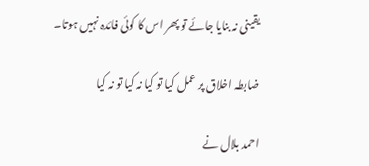یقینی نہ بنایا جائے تو پھر اس کا کوئی فائدہ نہیں ہوتا۔

ضابطہ اخلاق پر عمل کیا تو کیا نہ کیا تو نہ کیا

احمد بلال نے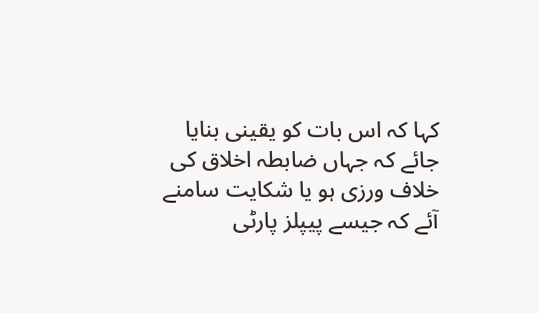کہا کہ اس بات کو یقینی بنایا جائے کہ جہاں ضابطہ اخلاق کی خلاف ورزی ہو یا شکایت سامنے آئے کہ جیسے پیپلز پارٹی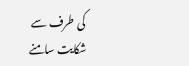کی طرف سے شکایت سامنے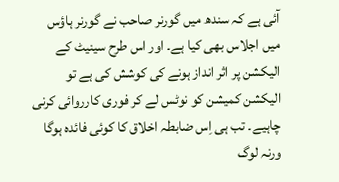آئی ہے کہ سندھ میں گورنر صاحب نے گورنر ہاؤس میں اجلاس بھی کیا ہے۔ اور اس طرح سینیٹ کے الیکشن پر اثر انداز ہونے کی کوشش کی ہے تو الیکشن کمیشن کو نوٹس لے کر فوری کارروائی کرنی چاہیے۔ تب ہی اِس ضابطہ اخلاق کا کوئی فائدہ ہوگا ورنہ لوگ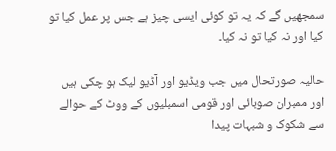سمجھیں گے کہ یہ تو کوئی ایسی چیز ہے جس پر عمل کیا تو کیا اور نہ کیا تو نہ کیا۔

حالیہ صورتحال میں جب ویڈیو اور آڈیو لیک ہو چکی ہیں اور ممبران صوبائی اور قومی اسمبلیوں کے ووٹ کے حوالے سے شکوک و شبہات پیدا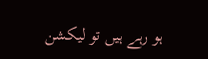ہو رہے ہیں تو لیکشن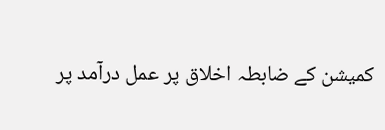کمیشن کے ضابطہ اخلاق پر عمل درآمد پر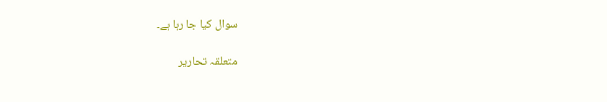سوال کیا جا رہا ہے۔

متعلقہ تحاریر